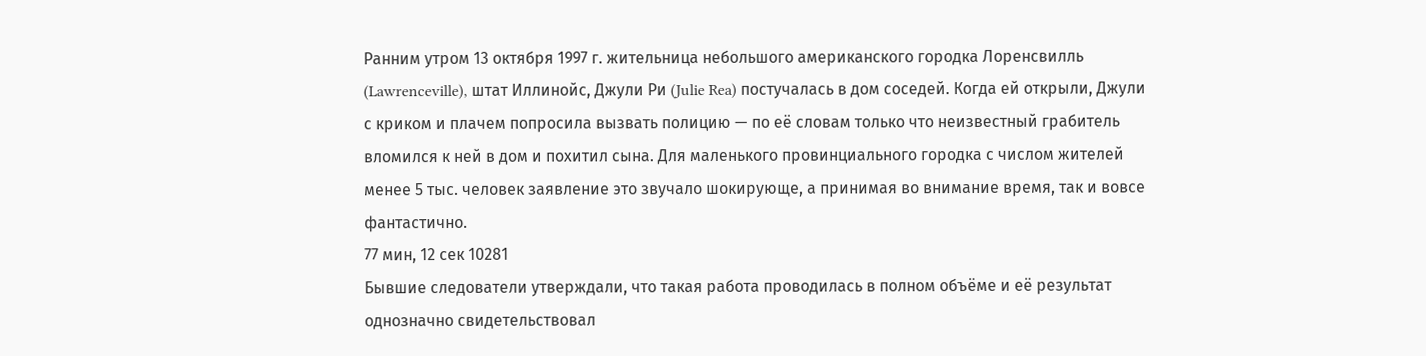Ранним утром 13 октября 1997 г. жительница небольшого американского городка Лоренсвилль (Lawrenceville), штат Иллинойс, Джули Ри (Julie Rea) постучалась в дом соседей. Когда ей открыли, Джули с криком и плачем попросила вызвать полицию — по её словам только что неизвестный грабитель вломился к ней в дом и похитил сына. Для маленького провинциального городка с числом жителей менее 5 тыс. человек заявление это звучало шокирующе, а принимая во внимание время, так и вовсе фантастично.
77 мин, 12 сек 10281
Бывшие следователи утверждали, что такая работа проводилась в полном объёме и её результат однозначно свидетельствовал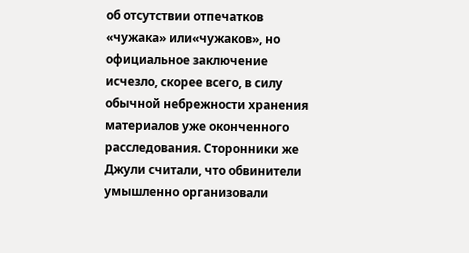об отсутствии отпечатков «чужака» или«чужаков», но официальное заключение исчезло, скорее всего, в силу обычной небрежности хранения материалов уже оконченного расследования. Сторонники же Джули считали, что обвинители умышленно организовали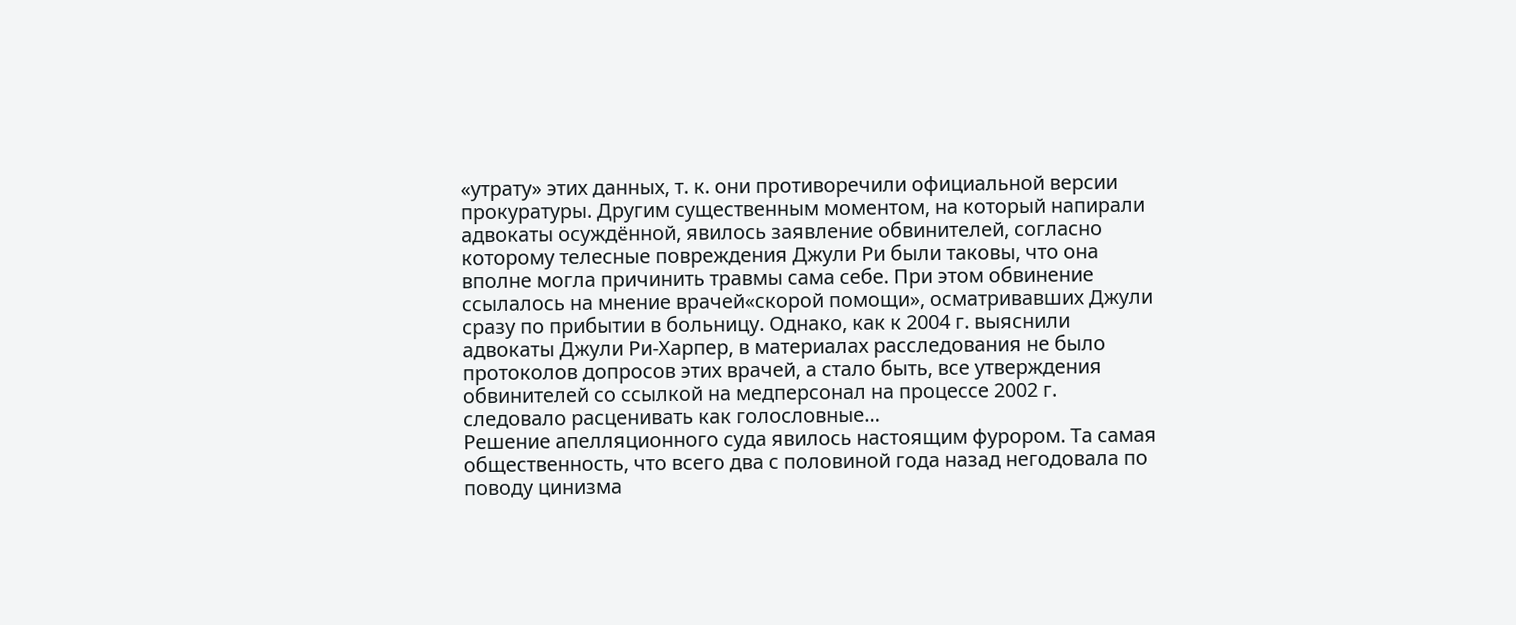«утрату» этих данных, т. к. они противоречили официальной версии прокуратуры. Другим существенным моментом, на который напирали адвокаты осуждённой, явилось заявление обвинителей, согласно которому телесные повреждения Джули Ри были таковы, что она вполне могла причинить травмы сама себе. При этом обвинение ссылалось на мнение врачей«скорой помощи», осматривавших Джули сразу по прибытии в больницу. Однако, как к 2004 г. выяснили адвокаты Джули Ри-Харпер, в материалах расследования не было протоколов допросов этих врачей, а стало быть, все утверждения обвинителей со ссылкой на медперсонал на процессе 2002 г. следовало расценивать как голословные…
Решение апелляционного суда явилось настоящим фурором. Та самая общественность, что всего два с половиной года назад негодовала по поводу цинизма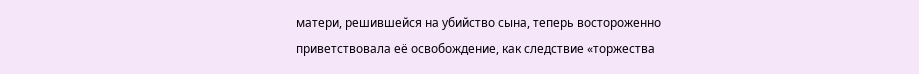матери, решившейся на убийство сына, теперь востороженно приветствовала её освобождение, как следствие «торжества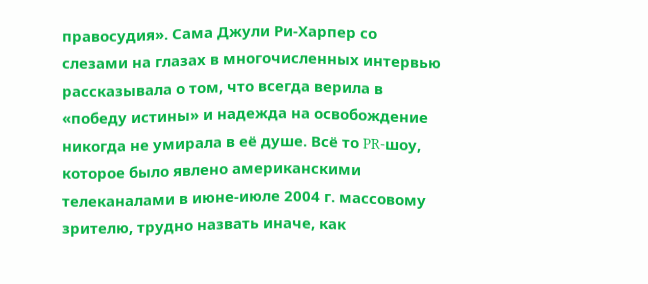правосудия». Сама Джули Ри-Харпер со слезами на глазах в многочисленных интервью рассказывала о том, что всегда верила в «победу истины» и надежда на освобождение никогда не умирала в её душе. Всё то PR-шоу, которое было явлено американскими телеканалами в июне-июле 2004 г. массовому зрителю, трудно назвать иначе, как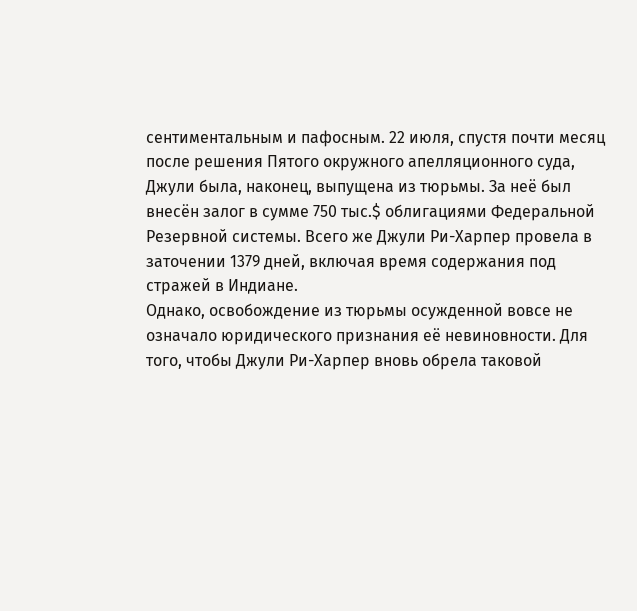сентиментальным и пафосным. 22 июля, спустя почти месяц после решения Пятого окружного апелляционного суда, Джули была, наконец, выпущена из тюрьмы. За неё был внесён залог в сумме 750 тыс.$ облигациями Федеральной Резервной системы. Всего же Джули Ри-Харпер провела в заточении 1379 дней, включая время содержания под стражей в Индиане.
Однако, освобождение из тюрьмы осужденной вовсе не означало юридического признания её невиновности. Для того, чтобы Джули Ри-Харпер вновь обрела таковой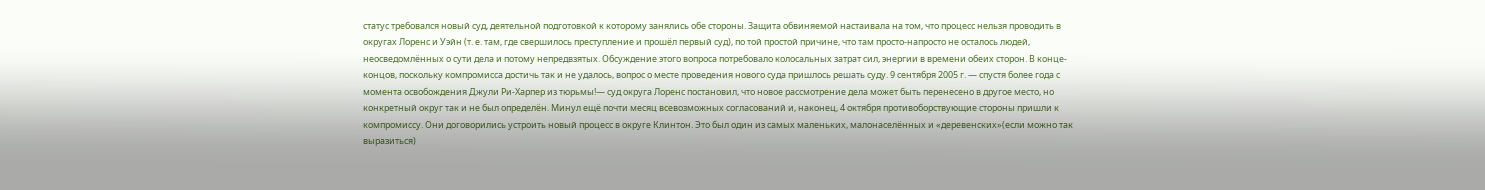статус требовался новый суд, деятельной подготовкой к которому занялись обе стороны. Защита обвиняемой настаивала на том, что процесс нельзя проводить в округах Лоренс и Уэйн (т. е. там, где свершилось преступление и прошёл первый суд), по той простой причине, что там просто-напросто не осталось людей, неосведомлённых о сути дела и потому непредвзятых. Обсуждение этого вопроса потребовало колосальных затрат сил, энергии в времени обеих сторон. В конце-концов, поскольку компромисса достичь так и не удалось, вопрос о месте проведения нового суда пришлось решать суду. 9 сентября 2005 г. — спустя более года с момента освобождения Джули Ри-Харпер из тюрьмы!— суд округа Лоренс постановил, что новое рассмотрение дела может быть перенесено в другое место, но конкретный округ так и не был определён. Минул ещё почти месяц всевозможных согласований и, наконец, 4 октября противоборствующие стороны пришли к компромиссу. Они договорились устроить новый процесс в округе Клинтон. Это был один из самых маленьких, малонаселённых и «деревенских»(если можно так выразиться)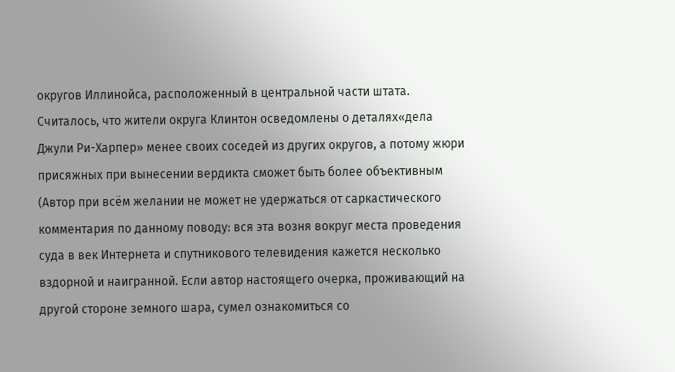округов Иллинойса, расположенный в центральной части штата. Считалось, что жители округа Клинтон осведомлены о деталях«дела Джули Ри-Харпер» менее своих соседей из других округов, а потому жюри присяжных при вынесении вердикта сможет быть более объективным (Автор при всём желании не может не удержаться от саркастического комментария по данному поводу: вся эта возня вокруг места проведения суда в век Интернета и спутникового телевидения кажется несколько вздорной и наигранной. Если автор настоящего очерка, проживающий на другой стороне земного шара, сумел ознакомиться со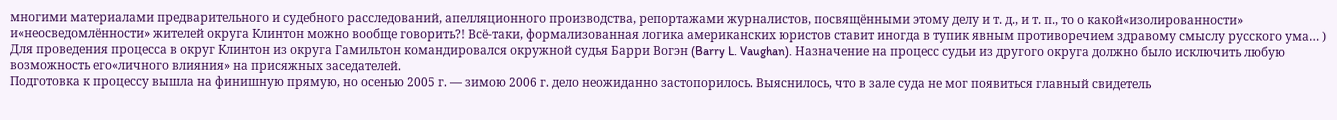многими материалами предварительного и судебного расследований, апелляционного производства, репортажами журналистов, посвящёнными этому делу и т. д., и т. п., то о какой«изолированности» и«неосведомлённости» жителей округа Клинтон можно вообще говорить?! Всё-таки, формализованная логика американских юристов ставит иногда в тупик явным противоречием здравому смыслу русского ума… ) Для проведения процесса в округ Клинтон из округа Гамильтон командировался окружной судья Барри Вогэн (Barry L. Vaughan). Назначение на процесс судьи из другого округа должно было исключить любую возможность его«личного влияния» на присяжных заседателей.
Подготовка к процессу вышла на финишную прямую, но осенью 2005 г. — зимою 2006 г. дело неожиданно застопорилось. Выяснилось, что в зале суда не мог появиться главный свидетель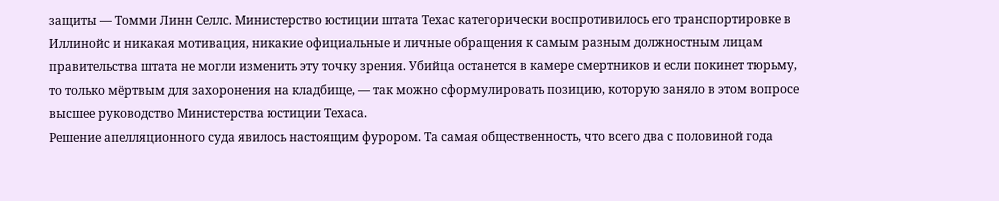защиты — Томми Линн Селлс. Министерство юстиции штата Техас категорически воспротивилось его транспортировке в Иллинойс и никакая мотивация, никакие официальные и личные обращения к самым разным должностным лицам правительства штата не могли изменить эту точку зрения. Убийца останется в камере смертников и если покинет тюрьму, то только мёртвым для захоронения на кладбище, — так можно сформулировать позицию, которую заняло в этом вопросе высшее руководство Министерства юстиции Техаса.
Решение апелляционного суда явилось настоящим фурором. Та самая общественность, что всего два с половиной года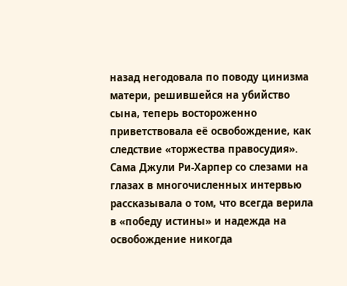назад негодовала по поводу цинизма матери, решившейся на убийство сына, теперь востороженно приветствовала её освобождение, как следствие «торжества правосудия». Сама Джули Ри-Харпер со слезами на глазах в многочисленных интервью рассказывала о том, что всегда верила в «победу истины» и надежда на освобождение никогда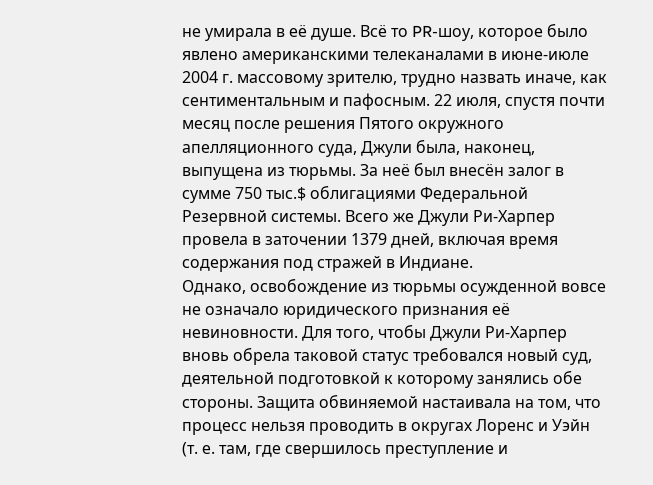не умирала в её душе. Всё то PR-шоу, которое было явлено американскими телеканалами в июне-июле 2004 г. массовому зрителю, трудно назвать иначе, как сентиментальным и пафосным. 22 июля, спустя почти месяц после решения Пятого окружного апелляционного суда, Джули была, наконец, выпущена из тюрьмы. За неё был внесён залог в сумме 750 тыс.$ облигациями Федеральной Резервной системы. Всего же Джули Ри-Харпер провела в заточении 1379 дней, включая время содержания под стражей в Индиане.
Однако, освобождение из тюрьмы осужденной вовсе не означало юридического признания её невиновности. Для того, чтобы Джули Ри-Харпер вновь обрела таковой статус требовался новый суд, деятельной подготовкой к которому занялись обе стороны. Защита обвиняемой настаивала на том, что процесс нельзя проводить в округах Лоренс и Уэйн (т. е. там, где свершилось преступление и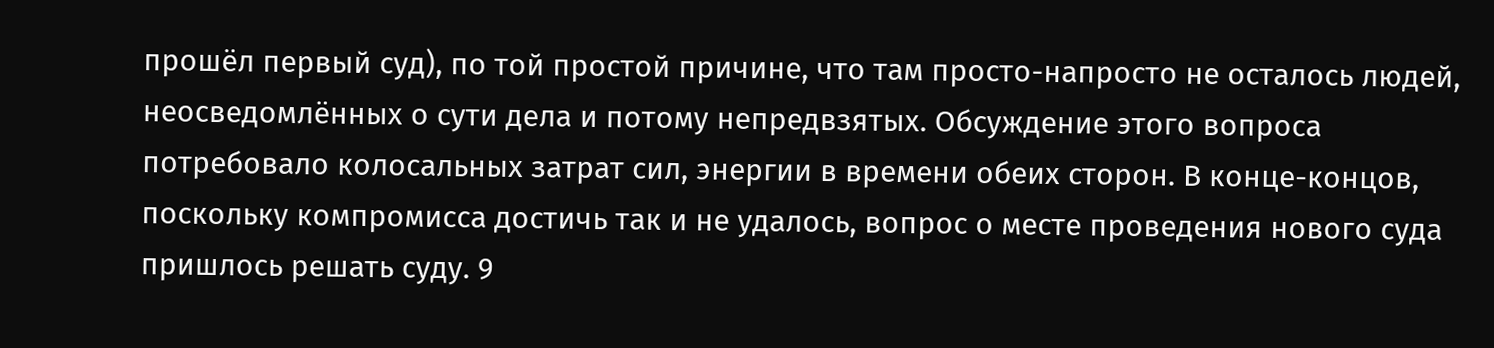прошёл первый суд), по той простой причине, что там просто-напросто не осталось людей, неосведомлённых о сути дела и потому непредвзятых. Обсуждение этого вопроса потребовало колосальных затрат сил, энергии в времени обеих сторон. В конце-концов, поскольку компромисса достичь так и не удалось, вопрос о месте проведения нового суда пришлось решать суду. 9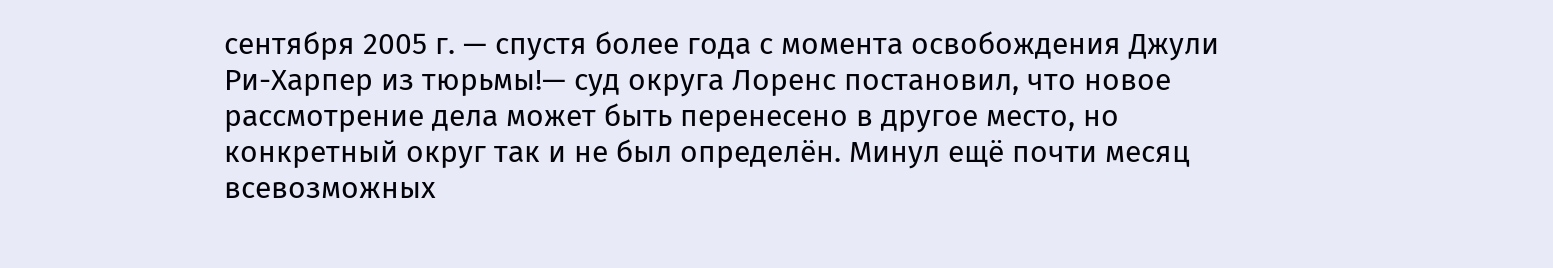сентября 2005 г. — спустя более года с момента освобождения Джули Ри-Харпер из тюрьмы!— суд округа Лоренс постановил, что новое рассмотрение дела может быть перенесено в другое место, но конкретный округ так и не был определён. Минул ещё почти месяц всевозможных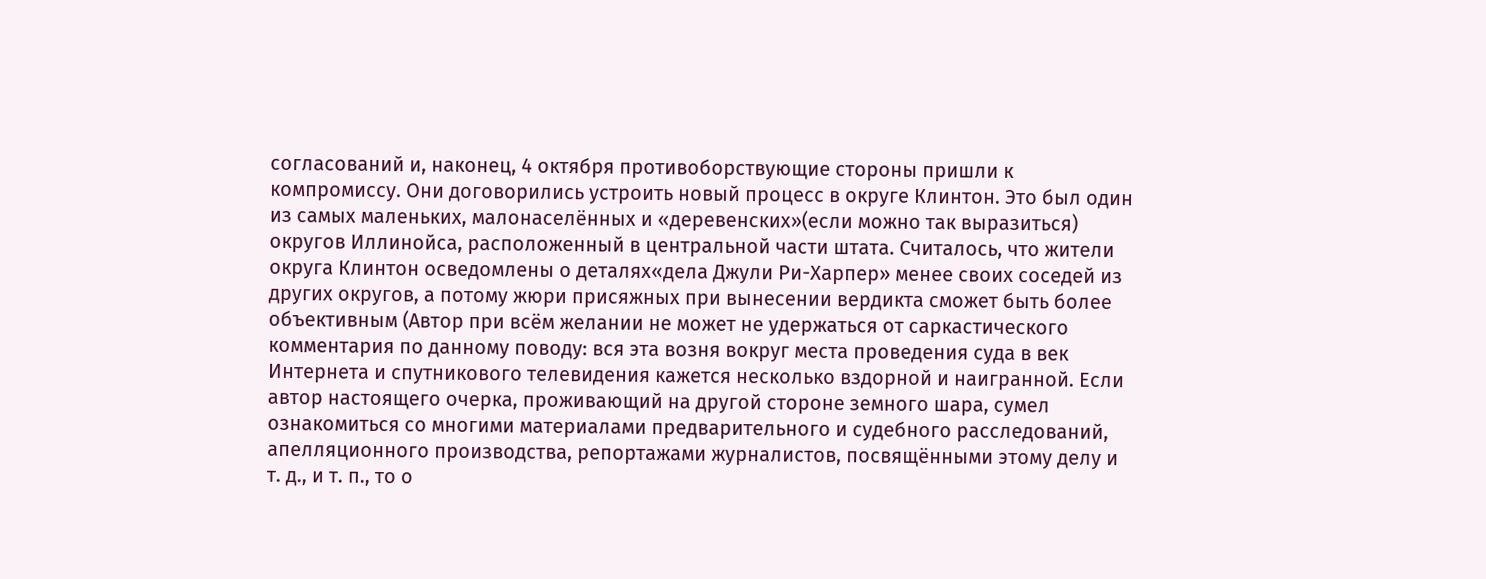согласований и, наконец, 4 октября противоборствующие стороны пришли к компромиссу. Они договорились устроить новый процесс в округе Клинтон. Это был один из самых маленьких, малонаселённых и «деревенских»(если можно так выразиться) округов Иллинойса, расположенный в центральной части штата. Считалось, что жители округа Клинтон осведомлены о деталях«дела Джули Ри-Харпер» менее своих соседей из других округов, а потому жюри присяжных при вынесении вердикта сможет быть более объективным (Автор при всём желании не может не удержаться от саркастического комментария по данному поводу: вся эта возня вокруг места проведения суда в век Интернета и спутникового телевидения кажется несколько вздорной и наигранной. Если автор настоящего очерка, проживающий на другой стороне земного шара, сумел ознакомиться со многими материалами предварительного и судебного расследований, апелляционного производства, репортажами журналистов, посвящёнными этому делу и т. д., и т. п., то о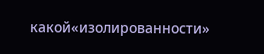какой«изолированности»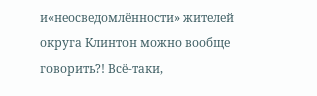и«неосведомлённости» жителей округа Клинтон можно вообще говорить?! Всё-таки,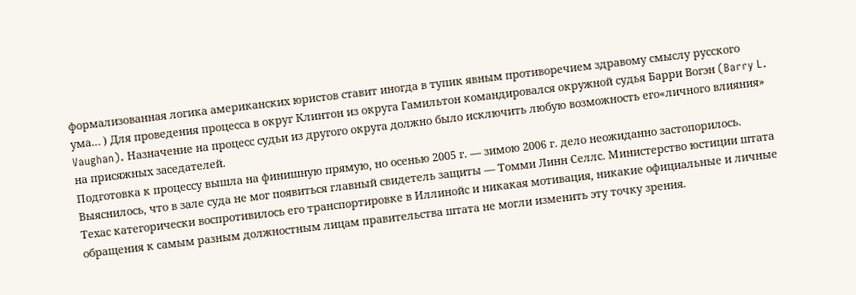формализованная логика американских юристов ставит иногда в тупик явным противоречием здравому смыслу русского ума… ) Для проведения процесса в округ Клинтон из округа Гамильтон командировался окружной судья Барри Вогэн (Barry L. Vaughan). Назначение на процесс судьи из другого округа должно было исключить любую возможность его«личного влияния» на присяжных заседателей.
Подготовка к процессу вышла на финишную прямую, но осенью 2005 г. — зимою 2006 г. дело неожиданно застопорилось. Выяснилось, что в зале суда не мог появиться главный свидетель защиты — Томми Линн Селлс. Министерство юстиции штата Техас категорически воспротивилось его транспортировке в Иллинойс и никакая мотивация, никакие официальные и личные обращения к самым разным должностным лицам правительства штата не могли изменить эту точку зрения.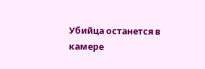Убийца останется в камере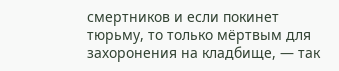смертников и если покинет тюрьму, то только мёртвым для захоронения на кладбище, — так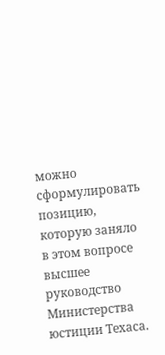можно сформулировать позицию, которую заняло в этом вопросе высшее руководство Министерства юстиции Техаса.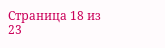Страница 18 из 23